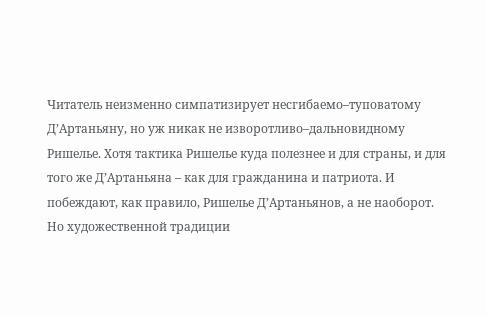Читатель неизменно симпатизирует несгибаемо–туповатому Д’Артаньяну, но уж никак не изворотливо–дальновидному Ришелье. Хотя тактика Ришелье куда полезнее и для страны, и для того же Д’Артаньяна – как для гражданина и патриота. И побеждают, как правило, Ришелье Д’Артаньянов, а не наоборот. Но художественной традиции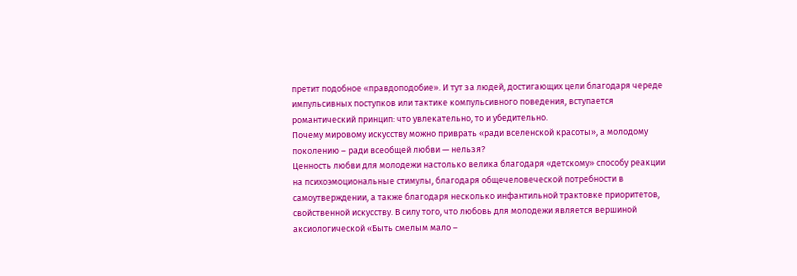претит подобное «правдоподобие». И тут за людей, достигающих цели благодаря череде импульсивных поступков или тактике компульсивного поведения, вступается романтический принцип: что увлекательно, то и убедительно.
Почему мировому искусству можно приврать «ради вселенской красоты», а молодому поколению – ради всеобщей любви — нельзя?
Ценность любви для молодежи настолько велика благодаря «детскому» способу реакции на психоэмоциональные стимулы, благодаря общечеловеческой потребности в самоутверждении, а также благодаря несколько инфантильной трактовке приоритетов, свойственной искусству. В силу того, что любовь для молодежи является вершиной аксиологической «Быть смелым мало –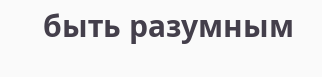быть разумным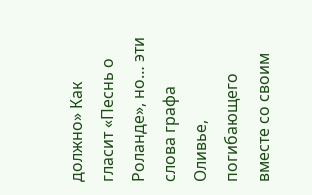должно» Как гласит «Песнь о Роланде», но… эти слова графа Оливье, погибающего вместе со своим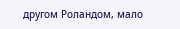другом Роландом, мало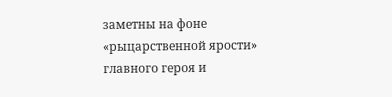заметны на фоне «рыцарственной ярости» главного героя и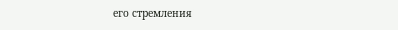его стремления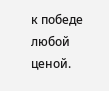к победе любой ценой.